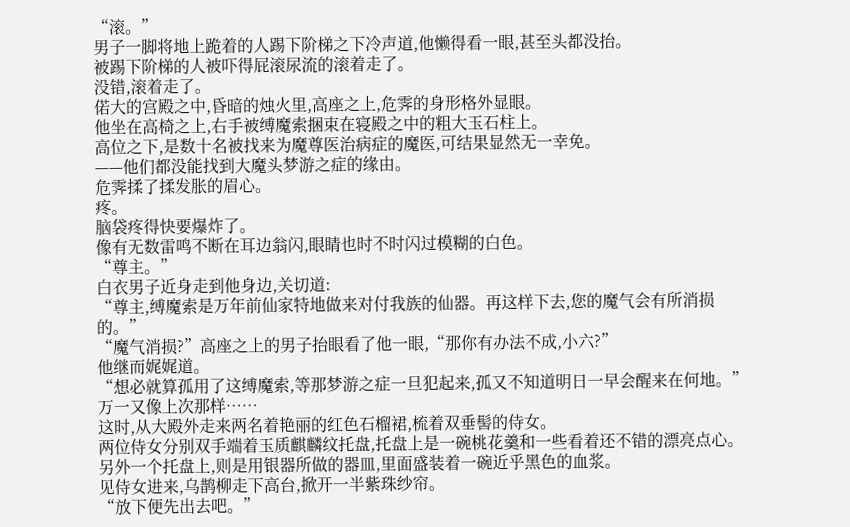“滚。”
男子一脚将地上跪着的人踢下阶梯之下冷声道,他懒得看一眼,甚至头都没抬。
被踢下阶梯的人被吓得屁滚尿流的滚着走了。
没错,滚着走了。
偌大的宫殿之中,昏暗的烛火里,高座之上,危霁的身形格外显眼。
他坐在高椅之上,右手被缚魔索捆束在寝殿之中的粗大玉石柱上。
高位之下,是数十名被找来为魔尊医治病症的魔医,可结果显然无一幸免。
——他们都没能找到大魔头梦游之症的缘由。
危霁揉了揉发胀的眉心。
疼。
脑袋疼得快要爆炸了。
像有无数雷鸣不断在耳边翁闪,眼睛也时不时闪过模糊的白色。
“尊主。”
白衣男子近身走到他身边,关切道:
“尊主,缚魔索是万年前仙家特地做来对付我族的仙器。再这样下去,您的魔气会有所消损的。”
“魔气消损?”高座之上的男子抬眼看了他一眼,“那你有办法不成,小六?”
他继而娓娓道。
“想必就算孤用了这缚魔索,等那梦游之症一旦犯起来,孤又不知道明日一早会醒来在何地。”
万一又像上次那样……
这时,从大殿外走来两名着艳丽的红色石榴裙,梳着双垂髻的侍女。
两位侍女分别双手端着玉质麒麟纹托盘,托盘上是一碗桃花羹和一些看着还不错的漂亮点心。
另外一个托盘上,则是用银器所做的器皿,里面盛装着一碗近乎黑色的血浆。
见侍女进来,乌鹊柳走下高台,掀开一半紫珠纱帘。
“放下便先出去吧。”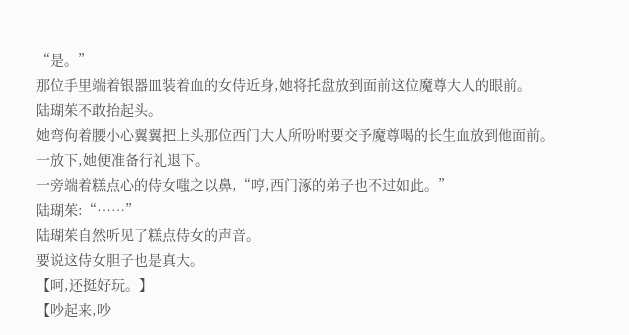“是。”
那位手里端着银器皿装着血的女侍近身,她将托盘放到面前这位魔尊大人的眼前。
陆瑚茱不敢抬起头。
她弯佝着腰小心翼翼把上头那位西门大人所吩咐要交予魔尊喝的长生血放到他面前。
一放下,她便准备行礼退下。
一旁端着糕点心的侍女嗤之以鼻,“哼,西门涿的弟子也不过如此。”
陆瑚茱:“……”
陆瑚茱自然听见了糕点侍女的声音。
要说这侍女胆子也是真大。
【呵,还挺好玩。】
【吵起来,吵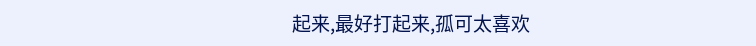起来,最好打起来,孤可太喜欢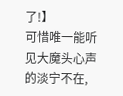了!】
可惜唯一能听见大魔头心声的淡宁不在,